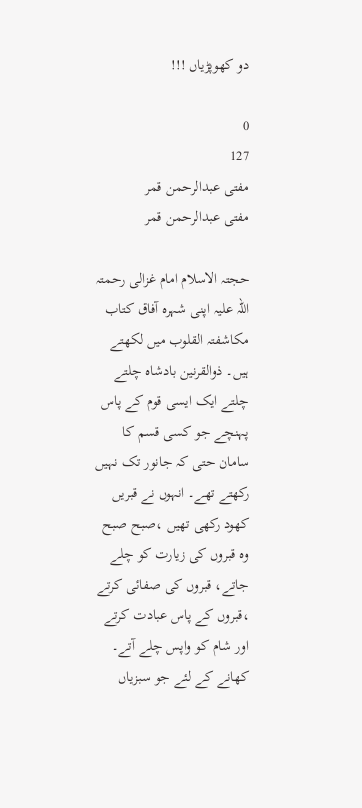دو کھوپڑیاں !!!

0
127
مفتی عبدالرحمن قمر
مفتی عبدالرحمن قمر

حجتہ الاسلام امام غزالی رحمتہ اللہ علیہ اپنی شہرہ آفاق کتاب مکاشفتہ القلوب میں لکھتے ہیں۔ ذوالقرنین بادشاہ چلتے چلتے ایک ایسی قوم کے پاس پہنچے جو کسی قسم کا سامان حتی کہ جانور تک نہیں رکھتے تھے۔ انہوں نے قبریں کھود رکھی تھیں ،صبح صبح وہ قبروں کی زیارت کو چلے جاتے، قبروں کی صفائی کرتے ،قبروں کے پاس عبادت کرتے اور شام کو واپس چلے آتے۔ کھانے کے لئے جو سبزیاں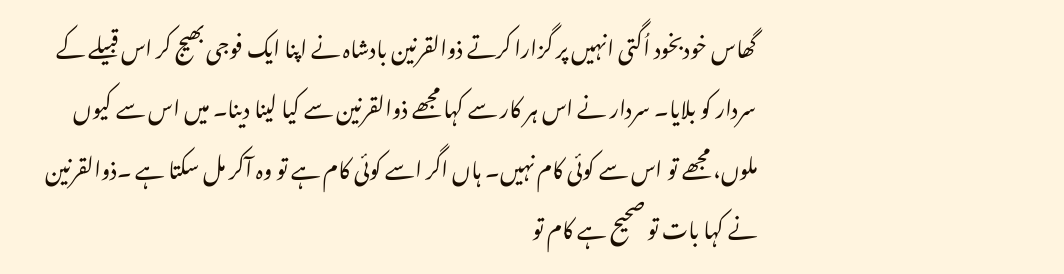گھاس خودبخود اُگتی انہیں پر گزارا کرتے ذوالقرنین بادشاہ نے اپنا ایک فوجی بھیج کر اس قبیلے کے سردار کو بلایا۔ سردار نے اس ہر کار سے کہا مجھے ذوالقرنین سے کیا لینا دینا۔ میں اس سے کیوں ملوں، مجھے تو اس سے کوئی کام نہیں۔ ہاں اگر اسے کوئی کام ہے تو وہ آکر مل سکتا ہے ۔ذوالقرنین نے کہا بات تو صحیح ہے کام تو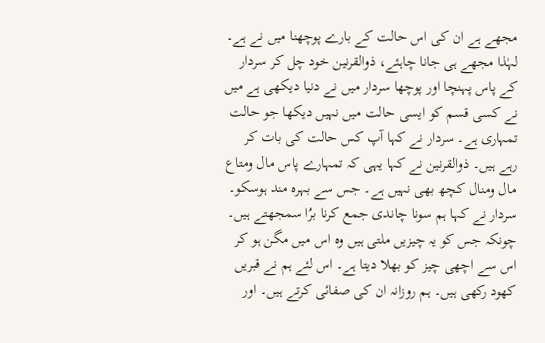مجھے ہے ان کی اس حالت کے بارے پوچھنا میں نے ہے۔ لہٰذا مجھے ہی جانا چاہئے، ذوالقرنین خود چل کر سردار کے پاس پہنچا اور پوچھا سردار میں نے دنیا دیکھی ہے میں نے کسی قسم کو ایسی حالت میں نہیں دیکھا جو حالت تمہاری ہے۔ سردار نے کہا آپ کس حالت کی بات کر رہے ہیں۔ ذوالقرنین نے کہا یہی کہ تمہارے پاس مال ومتاع مال ومنال کچھ بھی نہیں ہے۔ جس سے بہرہ مند ہوسکو۔ سردار نے کہا ہم سونا چاندی جمع کرنا برُا سمجھتے ہیں۔ چونکہ جس کو یہ چیزیں ملتی ہیں وہ اس میں مگن ہو کر اس سے اچھی چیز کو بھلا دیتا ہے۔ اس لئے ہم نے قبریں کھود رکھی ہیں۔ ہم روزانہ ان کی صفائی کرتے ہیں۔ اور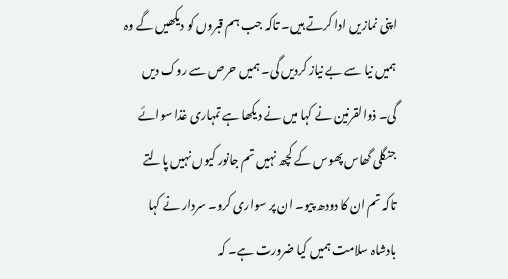اپنی نمازیں ادا کرتے ہیں۔ تاکہ جب ہم قبروں کو دیکھیں گے وہ ہمیں نیا سے بے نیاز کردیں گی۔ ہمیں حرص سے روک دیں گی۔ ذوالقرنین نے کہا میں نے دیکھا ہے تمہاری غذا سوائے جنگلی گھاس پھوس کے کچھ نہیں تم جانور کیوں نہیں پالتے تاکہ تم ان کا دودھ پیو۔ ان پر سواری کرو۔ سردار نے کہا بادشاہ سلامت ہمیں کیا ضرورت ہے۔ کہ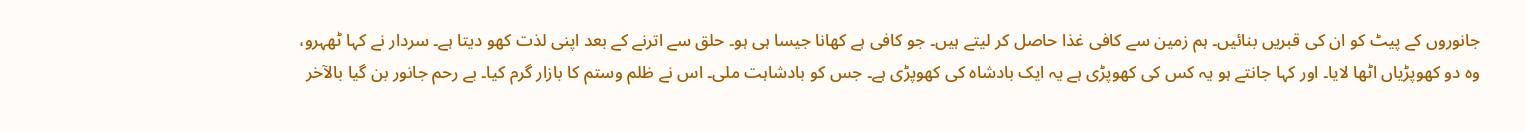جانوروں کے پیٹ کو ان کی قبریں بنائیں۔ ہم زمین سے کافی غذا حاصل کر لیتے ہیں۔ جو کافی ہے کھانا جیسا ہی ہو۔ حلق سے اترنے کے بعد اپنی لذت کھو دیتا ہے۔ سردار نے کہا ٹھہرو، وہ دو کھوپڑیاں اٹھا لایا۔ اور کہا جانتے ہو یہ کس کی کھوپڑی ہے یہ ایک بادشاہ کی کھوپڑی ہے۔ جس کو بادشاہت ملی۔ اس نے ظلم وستم کا بازار گرم کیا۔ بے رحم جانور بن گیا بالآخر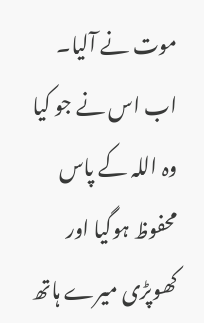موت نے آلیا۔ اب اس نے جو کیا وہ اللہ کے پاس محفوظ ہوگیا اور کھوپڑی میرے ہاتھ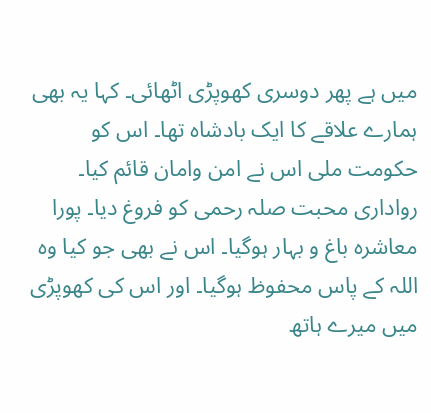میں ہے پھر دوسری کھوپڑی اٹھائی۔ کہا یہ بھی ہمارے علاقے کا ایک بادشاہ تھا۔ اس کو حکومت ملی اس نے امن وامان قائم کیا۔ رواداری محبت صلہ رحمی کو فروغ دیا۔ پورا معاشرہ باغ و بہار ہوگیا۔ اس نے بھی جو کیا وہ اللہ کے پاس محفوظ ہوگیا۔ اور اس کی کھوپڑی میں میرے ہاتھ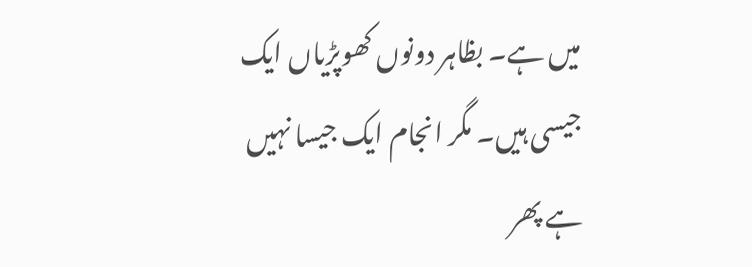میں ہے۔ بظاہر دونوں کھوپڑیاں ایک جیسی ہیں۔ مگر انجام ایک جیسا نہیں ہے پھر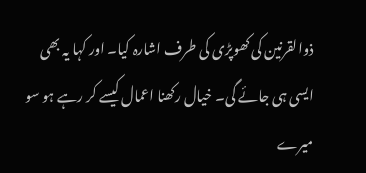ذوالقرنین کی کھوپڑی کی طرف اشارہ کیا۔ اور کہا یہ بھی ایسی ہی جائے گی۔ خیال رکھنا اعمال کیسے کر رہے ہو سو میرے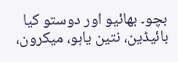بچو۔ بھائیو اور دوستو کیا بائیڈین، نتین یاہو، میکرون،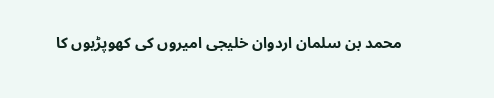محمد بن سلمان اردوان خلیجی امیروں کی کھوپڑیوں کا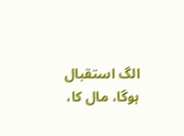الگ استقبال ہوگا، مال کا،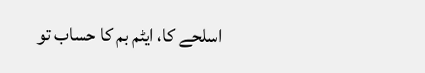اسلحے کا، ایٹم بم کا حساب تو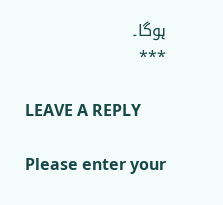ہوگا۔
٭٭٭

LEAVE A REPLY

Please enter your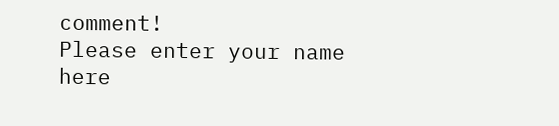comment!
Please enter your name here